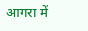आगरा में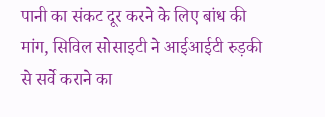पानी का संकट दूर करने के लिए बांध की मांग, सिविल सोसाइटी ने आईआईटी रुड़की से सर्वे कराने का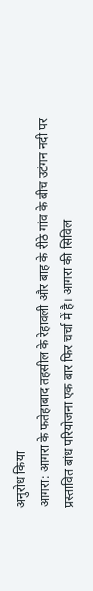अनुरोध किया
आगरा: आगरा के फतेहाबाद तहसील के रेहावली और बाह के रीठे गांव के बीच उटंगन नदी पर प्रस्तावित बांध परियोजना एक बार फिर चर्चा में है। आगरा की सिविल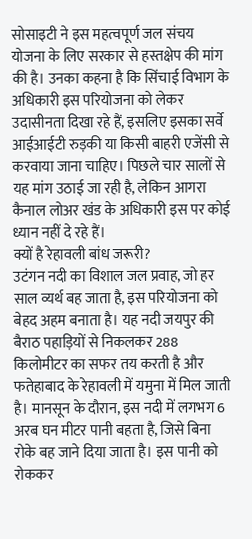सोसाइटी ने इस महत्वपूर्ण जल संचय योजना के लिए सरकार से हस्तक्षेप की मांग की है। उनका कहना है कि सिंचाई विभाग के अधिकारी इस परियोजना को लेकर उदासीनता दिखा रहे हैं, इसलिए इसका सर्वे आईआईटी रुड़की या किसी बाहरी एजेंसी से करवाया जाना चाहिए। पिछले चार सालों से यह मांग उठाई जा रही है, लेकिन आगरा कैनाल लोअर खंड के अधिकारी इस पर कोई ध्यान नहीं दे रहे हैं।
क्यों है रेहावली बांध जरूरी?
उटंगन नदी का विशाल जल प्रवाह, जो हर साल व्यर्थ बह जाता है, इस परियोजना को बेहद अहम बनाता है। यह नदी जयपुर की बैराठ पहाड़ियों से निकलकर 288 किलोमीटर का सफर तय करती है और फतेहाबाद के रेहावली में यमुना में मिल जाती है। मानसून के दौरान, इस नदी में लगभग 6 अरब घन मीटर पानी बहता है, जिसे बिना रोके बह जाने दिया जाता है। इस पानी को रोककर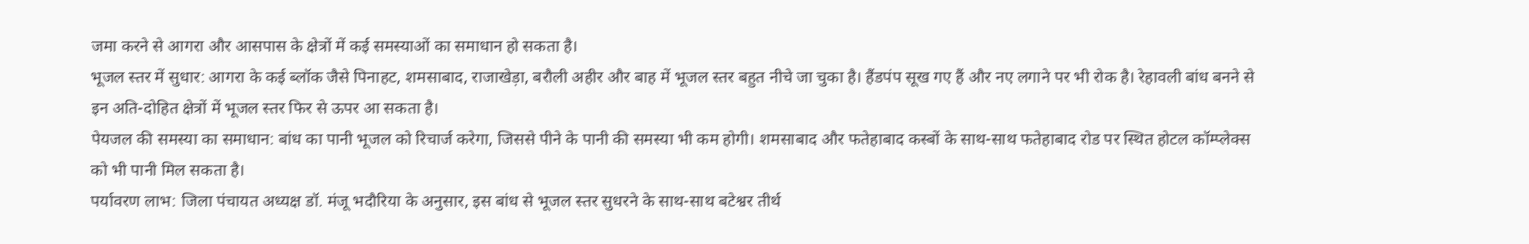जमा करने से आगरा और आसपास के क्षेत्रों में कई समस्याओं का समाधान हो सकता है।
भूजल स्तर में सुधार: आगरा के कई ब्लॉक जैसे पिनाहट, शमसाबाद, राजाखेड़ा, बरौली अहीर और बाह में भूजल स्तर बहुत नीचे जा चुका है। हैंडपंप सूख गए हैं और नए लगाने पर भी रोक है। रेहावली बांध बनने से इन अति-दोहित क्षेत्रों में भूजल स्तर फिर से ऊपर आ सकता है।
पेयजल की समस्या का समाधान: बांध का पानी भूजल को रिचार्ज करेगा, जिससे पीने के पानी की समस्या भी कम होगी। शमसाबाद और फतेहाबाद कस्बों के साथ-साथ फतेहाबाद रोड पर स्थित होटल कॉम्प्लेक्स को भी पानी मिल सकता है।
पर्यावरण लाभ: जिला पंचायत अध्यक्ष डॉ. मंजू भदौरिया के अनुसार, इस बांध से भूजल स्तर सुधरने के साथ-साथ बटेश्वर तीर्थ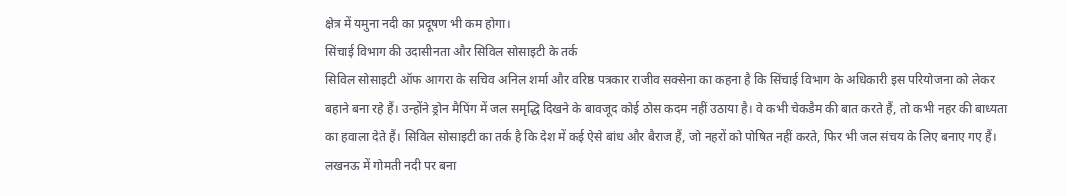क्षेत्र में यमुना नदी का प्रदूषण भी कम होगा।
सिंचाई विभाग की उदासीनता और सिविल सोसाइटी के तर्क
सिविल सोसाइटी ऑफ आगरा के सचिव अनिल शर्मा और वरिष्ठ पत्रकार राजीव सक्सेना का कहना है कि सिंचाई विभाग के अधिकारी इस परियोजना को लेकर बहाने बना रहे हैं। उन्होंने ड्रोन मैपिंग में जल समृद्धि दिखने के बावजूद कोई ठोस कदम नहीं उठाया है। वे कभी चेकडैम की बात करते हैं, तो कभी नहर की बाध्यता का हवाला देते हैं। सिविल सोसाइटी का तर्क है कि देश में कई ऐसे बांध और बैराज हैं, जो नहरों को पोषित नहीं करते, फिर भी जल संचय के लिए बनाए गए हैं। लखनऊ में गोमती नदी पर बना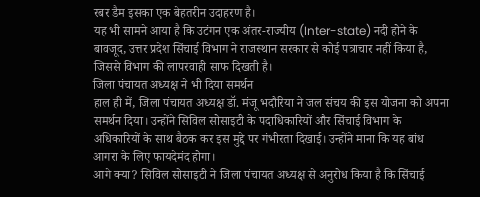रबर डैम इसका एक बेहतरीन उदाहरण है।
यह भी सामने आया है कि उटंगन एक अंतर-राज्यीय (Inter-state) नदी होने के बावजूद, उत्तर प्रदेश सिंचाई विभाग ने राजस्थान सरकार से कोई पत्राचार नहीं किया है, जिससे विभाग की लापरवाही साफ दिखती है।
जिला पंचायत अध्यक्ष ने भी दिया समर्थन
हाल ही में, जिला पंचायत अध्यक्ष डॉ. मंजू भदौरिया ने जल संचय की इस योजना को अपना समर्थन दिया। उन्होंने सिविल सोसाइटी के पदाधिकारियों और सिंचाई विभाग के अधिकारियों के साथ बैठक कर इस मुद्दे पर गंभीरता दिखाई। उन्होंने माना कि यह बांध आगरा के लिए फायदेमंद होगा।
आगे क्या? सिविल सोसाइटी ने जिला पंचायत अध्यक्ष से अनुरोध किया है कि सिंचाई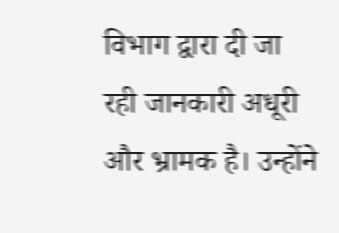विभाग द्वारा दी जा रही जानकारी अधूरी और भ्रामक है। उन्होंने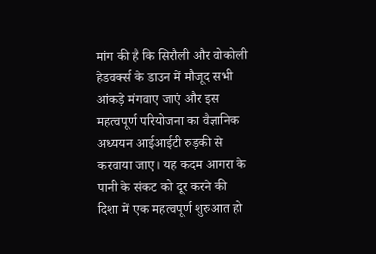मांग की है कि सिरौली और वोकोली हेडवर्क्स के डाउन में मौजूद सभी आंकड़े मंगवाए जाएं और इस महत्वपूर्ण परियोजना का वैज्ञानिक अध्ययन आईआईटी रुड़की से करवाया जाए। यह कदम आगरा के पानी के संकट को दूर करने की दिशा में एक महत्वपूर्ण शुरुआत हो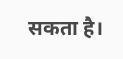सकता है।